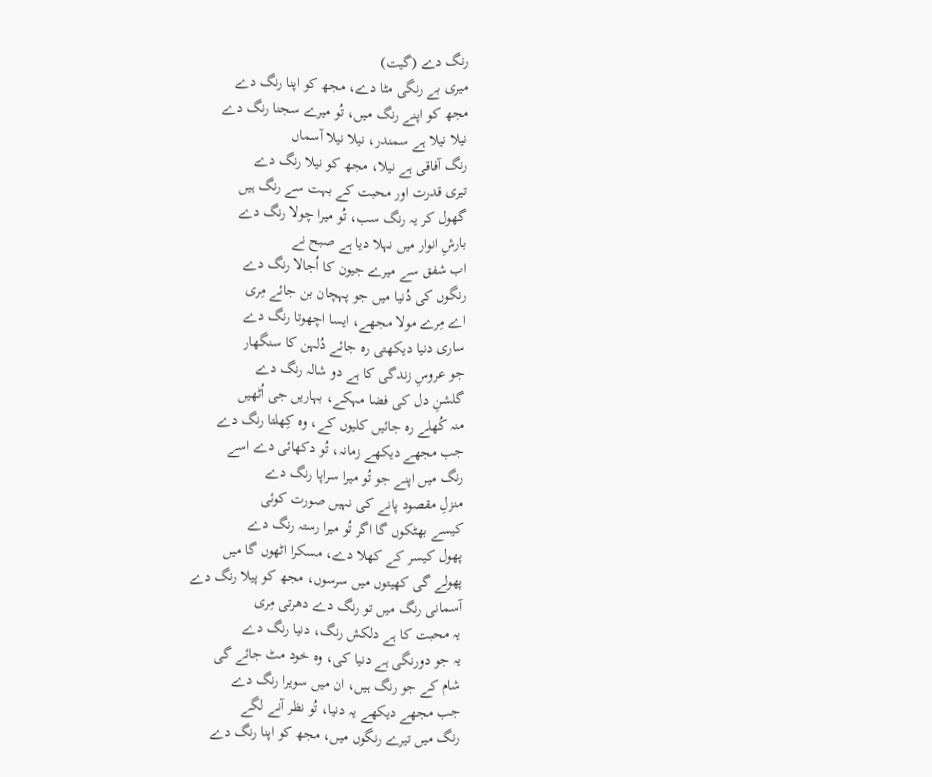رنگ دے (گیت)
میری بے رنگی مٹا دے، مجھ کو اپنا رنگ دے
مجھ کو اپنے رنگ میں، تُو میرے سجنا رنگ دے
نیلا نیلا ہے سمندر، نیلا نیلا آسماں
رنگ آفاقی ہے نیلا، مجھ کو نیلا رنگ دے
تیری قدرت اور محبت کے بہت سے رنگ ہیں
گھول کر یہ رنگ سب، تُو میرا چولا رنگ دے
بارشِ انوار میں نہلا دیا ہے صبح نے
اب شفق سے میرے جیون کا اُجالا رنگ دے
رنگوں کی دُنیا میں جو پہچان بن جائے مِری
اے مِرے مولا مجھے، ایسا اچھوتا رنگ دے
ساری دنیا دیکھتی رہ جائے دُلہن کا سنگھار
جو عروسِ زندگی کا ہے دو شالہ رنگ دے
گلشنِ دل کی فضا مہکے، بہاریں جی اُٹھیں
منہ کُھلے رہ جائیں کلیوں کے، وہ کِھلتا رنگ دے
جب مجھے دیکھے زمانہ، تُو دکھائی دے اسے
رنگ میں اپنے جو تُو میرا سراپا رنگ دے
منزلِ مقصود پانے کی نہیں صورت کوئی
کیسے بھٹکوں گا اگر تُو میرا رستہ رنگ دے
پھول کیسر کے کھلا دے، مسکرا اٹھوں گا میں
پھولے گی کھیتوں میں سرسوں، مجھ کو پیلا رنگ دے
آسمانی رنگ میں تو رنگ دے دھرتی مِری
یہ محبت کا ہے دلکش رنگ، دنیا رنگ دے
یہ جو دورنگی ہے دنیا کی، وہ خود مٹ جائے گی
شام کے جو رنگ ہیں، ان میں سویرا رنگ دے
جب مجھے دیکھے یہ دنیا، تُو نظر آنے لگے
رنگ میں تیرے رنگوں میں، مجھ کو اپنا رنگ دے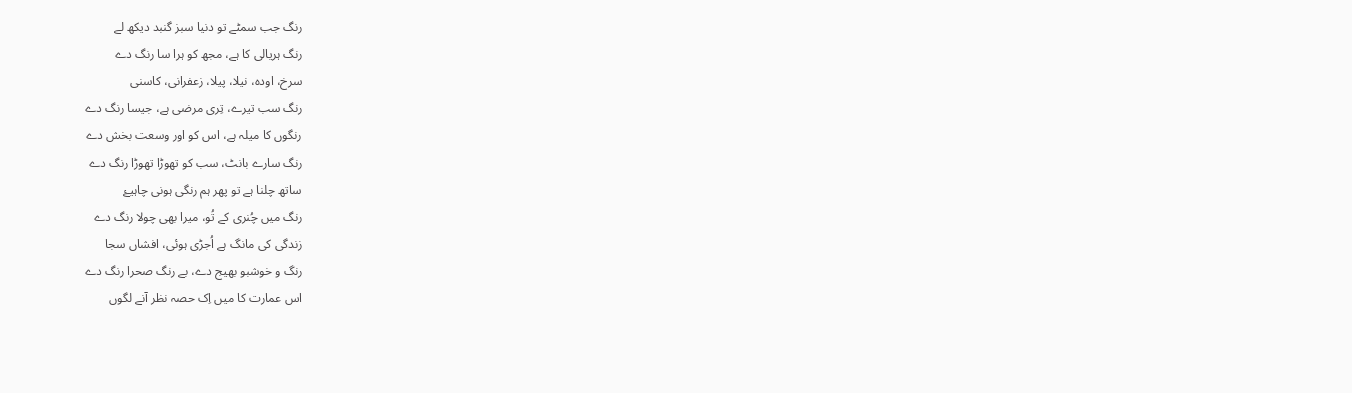رنگ جب سمٹے تو دنیا سبز گنبد دیکھ لے
رنگ ہریالی کا ہے، مجھ کو ہرا سا رنگ دے
سرخ، اودہ، نیلا، پیلا، زعفرانی، کاسنی
رنگ سب تیرے، تِری مرضی ہے، جیسا رنگ دے
رنگوں کا میلہ ہے، اس کو اور وسعت بخش دے
رنگ سارے بانٹ، سب کو تھوڑا تھوڑا رنگ دے
ساتھ چلنا ہے تو پھر ہم رنگی ہونی چاہیۓ
رنگ میں چُنری کے تُو، میرا بھی چولا رنگ دے
زندگی کی مانگ ہے اُجڑی ہوئی، افشاں سجا
رنگ و خوشبو بھیج دے، بے رنگ صحرا رنگ دے
اس عمارت کا میں اِک حصہ نظر آنے لگوں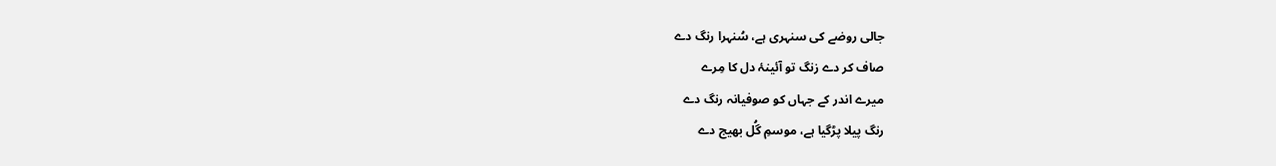جالی روضے کی سنہری ہے، سُنہرا رنگ دے
صاف کر دے زنگ تو آئینۂ دل کا مِرے
میرے اندر کے جہاں کو صوفیانہ رنگ دے
رنگ پیلا پڑگیا ہے، موسمِ گُل بھیج دے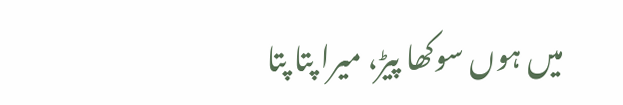میں ہوں سوکھا پیڑ، میرا پتا پتا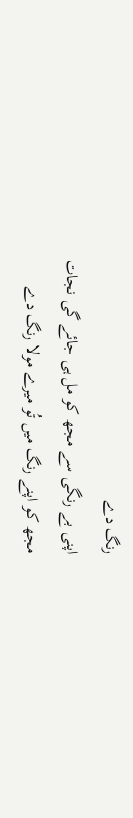رنگ دے
اپنی بے رنگی سے مجھ کو مل ہی جائے گی نجات
مجھ کو اپنے رنگ میں تُو میرے مولا رنگ دے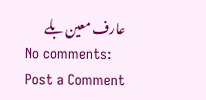عارف معین بلے
No comments:
Post a Comment